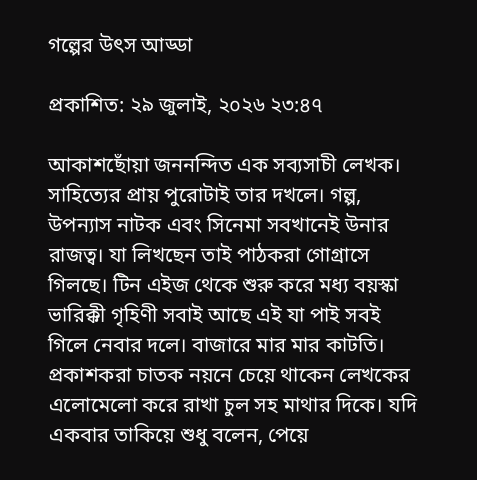গল্পের উৎস আড্ডা

প্রকাশিত: ২৯ জুলাই, ২০২৬ ২৩:৪৭

আকাশছোঁয়া জননন্দিত এক সব্যসাচী লেখক। সাহিত্যের প্রায় পুরোটাই তার দখলে। গল্প, উপন্যাস নাটক এবং সিনেমা সবখানেই উনার রাজত্ব। যা লিখছেন তাই পাঠকরা গোগ্রাসে গিলছে। টিন এইজ থেকে শুরু করে মধ্য বয়স্কা ভারিক্কী গৃহিণী সবাই আছে এই যা পাই সবই গিলে নেবার দলে। বাজারে মার মার কাটতি। প্রকাশকরা চাতক নয়নে চেয়ে থাকেন লেখকের এলোমেলো করে রাখা চুল সহ মাথার দিকে। যদি একবার তাকিয়ে শুধু বলেন, পেয়ে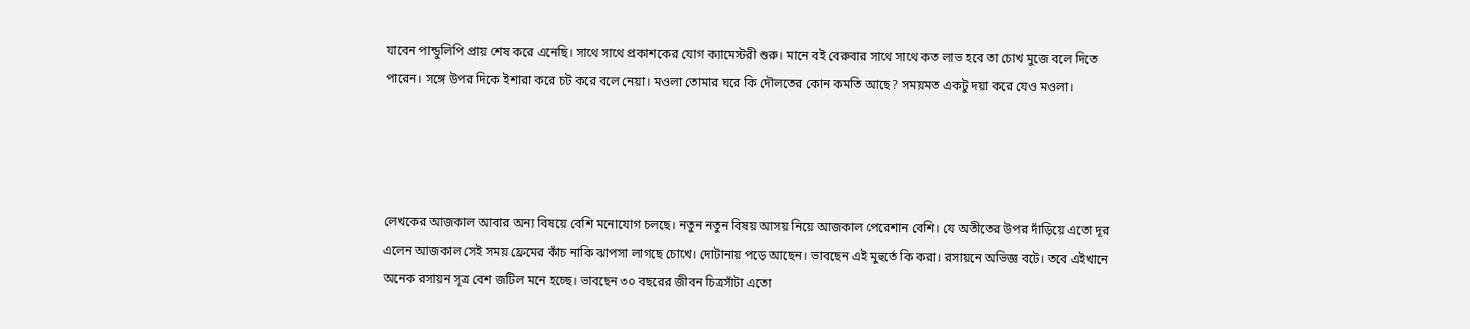যাবেন পান্ডুলিপি প্রায় শেষ করে এনেছি। সাথে সাথে প্রকাশকের যোগ ক্যামেস্টরী শুরু। মানে বই বেরুবার সাথে সাথে কত লাভ হবে তা চোখ মুজে বলে দিতে পারেন। সঙ্গে উপর দিকে ইশারা করে চট করে বলে নেয়া। মওলা তোমার ঘরে কি দৌলতের কোন কমতি আছে? সময়মত একটু দয়া করে যেও মওলা।




লেখকের আজকাল আবার অন্য বিষয়ে বেশি মনোযোগ চলছে। নতুন নতুন বিষয় আসয় নিয়ে আজকাল পেরেশান বেশি। যে অতীতের উপর দাঁড়িয়ে এতো দূর এলেন আজকাল সেই সময় ফ্রেমের কাঁচ নাকি ঝাপসা লাগছে চোখে। দোটানায় পড়ে আছেন। ভাবছেন এই মুহুর্তে কি করা। রসায়নে অভিজ্ঞ বটে। তবে এইখানে অনেক রসায়ন সূত্র বেশ জটিল মনে হচ্ছে। ভাবছেন ৩০ বছরের জীবন চিত্রসাঁটা এতো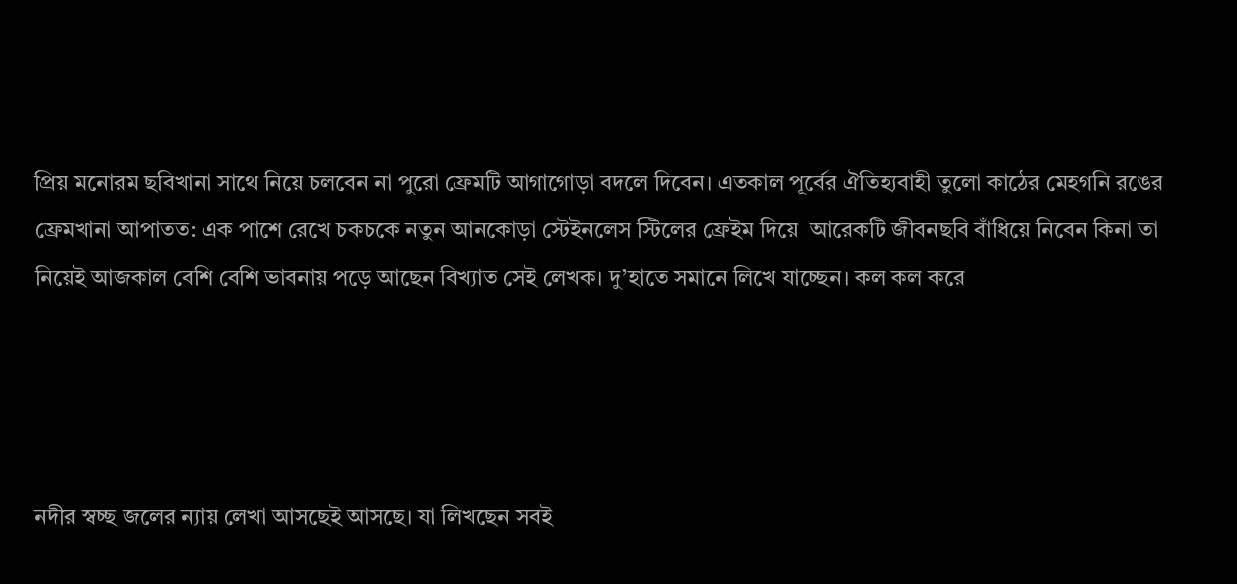প্রিয় মনোরম ছবিখানা সাথে নিয়ে চলবেন না পুরো ফ্রেমটি আগাগোড়া বদলে দিবেন। এতকাল পূর্বের ঐতিহ্যবাহী তুলো কাঠের মেহগনি রঙের ফ্রেমখানা আপাতত: এক পাশে রেখে চকচকে নতুন আনকোড়া স্টেইনলেস স্টিলের ফ্রেইম দিয়ে  আরেকটি জীবনছবি বাঁধিয়ে নিবেন কিনা তা নিয়েই আজকাল বেশি বেশি ভাবনায় পড়ে আছেন বিখ্যাত সেই লেখক। দু’হাতে সমানে লিখে যাচ্ছেন। কল কল করে




নদীর স্বচ্ছ জলের ন্যায় লেখা আসছেই আসছে। যা লিখছেন সবই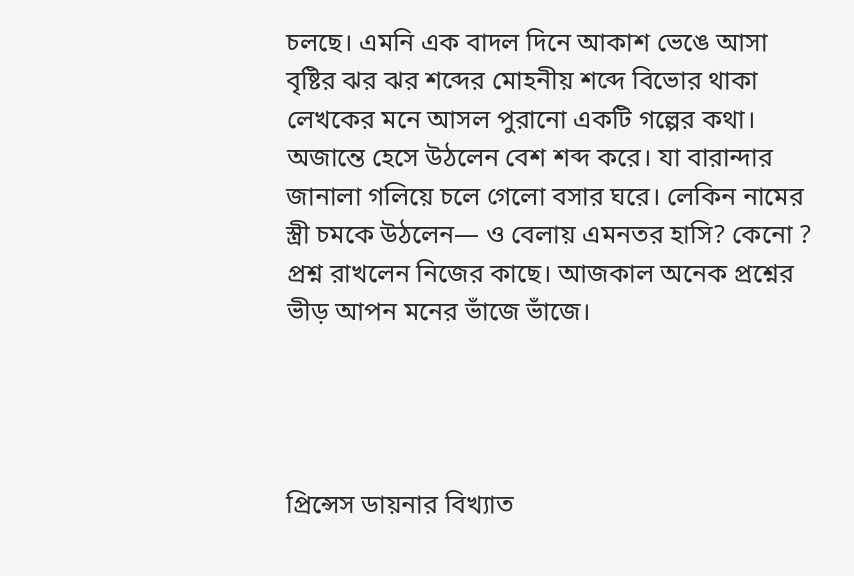চলছে। এমনি এক বাদল দিনে আকাশ ভেঙে আসা বৃষ্টির ঝর ঝর শব্দের মোহনীয় শব্দে বিভোর থাকা লেখকের মনে আসল পুরানো একটি গল্পের কথা। অজান্তে হেসে উঠলেন বেশ শব্দ করে। যা বারান্দার জানালা গলিয়ে চলে গেলো বসার ঘরে। লেকিন নামের স্ত্রী চমকে উঠলেন— ও বেলায় এমনতর হাসি? কেনো ? প্রশ্ন রাখলেন নিজের কাছে। আজকাল অনেক প্রশ্নের ভীড় আপন মনের ভাঁজে ভাঁজে।




প্রিন্সেস ডায়নার বিখ্যাত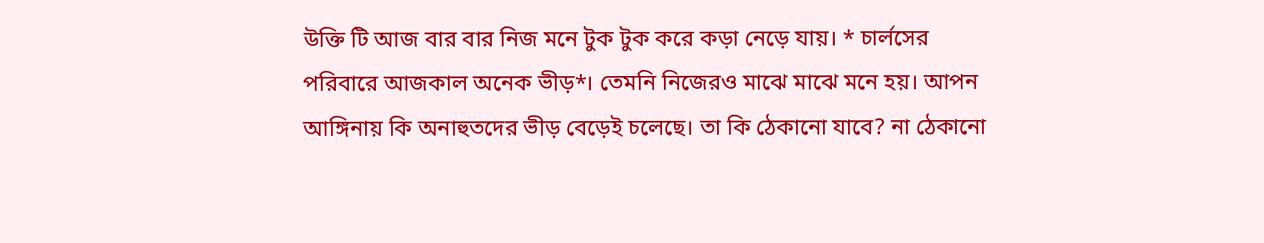উক্তি টি আজ বার বার নিজ মনে টুক টুক করে কড়া নেড়ে যায়। * চার্লসের পরিবারে আজকাল অনেক ভীড়*। তেমনি নিজেরও মাঝে মাঝে মনে হয়। আপন আঙ্গিনায় কি অনাহুতদের ভীড় বেড়েই চলেছে। তা কি ঠেকানো যাবে? না ঠেকানো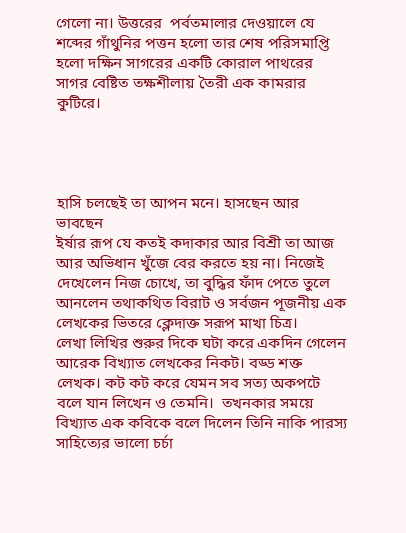গেলো না। উত্তরের  পর্বতমালার দেওয়ালে যে শব্দের গাঁথুনির পত্তন হলো তার শেষ পরিসমাপ্তি হলো দক্ষিন সাগরের একটি কোরাল পাথরের সাগর বেষ্টিত তক্ষশীলায় তৈরী এক কামরার কুটিরে।




হাসি চলছেই তা আপন মনে। হাসছেন আর ভাবছেন
ইর্ষার রূপ যে কতই কদাকার আর বিশ্রী তা আজ
আর অভিধান খুঁজে বের করতে হয় না। নিজেই দেখেলেন নিজ চোখে, তা বুদ্ধির ফাঁদ পেতে তুলে আনলেন তথাকথিত বিরাট ও সর্বজন পূজনীয় এক লেখকের ভিতরে ক্লেদাক্ত সরূপ মাখা চিত্র।
লেখা লিখির শুরুর দিকে ঘটা করে একদিন গেলেন আরেক বিখ্যাত লেখকের নিকট। বড্ড শক্ত লেখক। কট কট করে যেমন সব সত্য অকপটে বলে যান লিখেন ও তেমনি।  তখনকার সময়ে বিখ্যাত এক কবিকে বলে দিলেন তিনি নাকি পারস্য সাহিত্যের ভালো চর্চা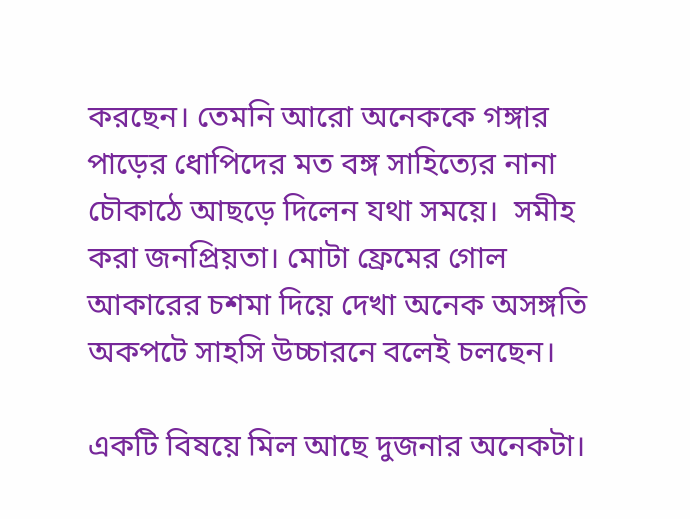করছেন। তেমনি আরো অনেককে গঙ্গার পাড়ের ধোপিদের মত বঙ্গ সাহিত্যের নানা চৌকাঠে আছড়ে দিলেন যথা সময়ে।  সমীহ করা জনপ্রিয়তা। মোটা ফ্রেমের গোল আকারের চশমা দিয়ে দেখা অনেক অসঙ্গতি অকপটে সাহসি উচ্চারনে বলেই চলছেন।

একটি বিষয়ে মিল আছে দুজনার অনেকটা।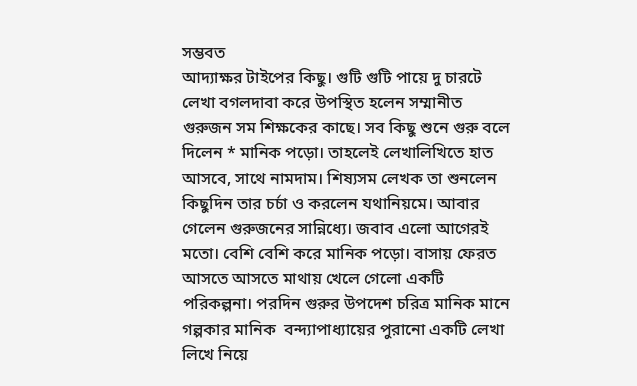সম্ভবত
আদ্যাক্ষর টাইপের কিছু। গুটি গুটি পায়ে দু চারটে লেখা বগলদাবা করে উপস্থিত হলেন সম্মানীত গুরুজন সম শিক্ষকের কাছে। সব কিছু শুনে গুরু বলে দিলেন * মানিক পড়ো। তাহলেই লেখালিখিতে হাত আসবে, সাথে নামদাম। শিষ্যসম লেখক তা শুনলেন কিছুদিন তার চর্চা ও করলেন যথানিয়মে। আবার গেলেন গুরুজনের সান্নিধ্যে। জবাব এলো আগেরই মতো। বেশি বেশি করে মানিক পড়ো। বাসায় ফেরত আসতে আসতে মাথায় খেলে গেলো একটি  পরিকল্পনা। পরদিন গুরুর উপদেশ চরিত্র মানিক মানে  গল্পকার মানিক  বন্দ্যাপাধ্যায়ের পুরানো একটি লেখা লিখে নিয়ে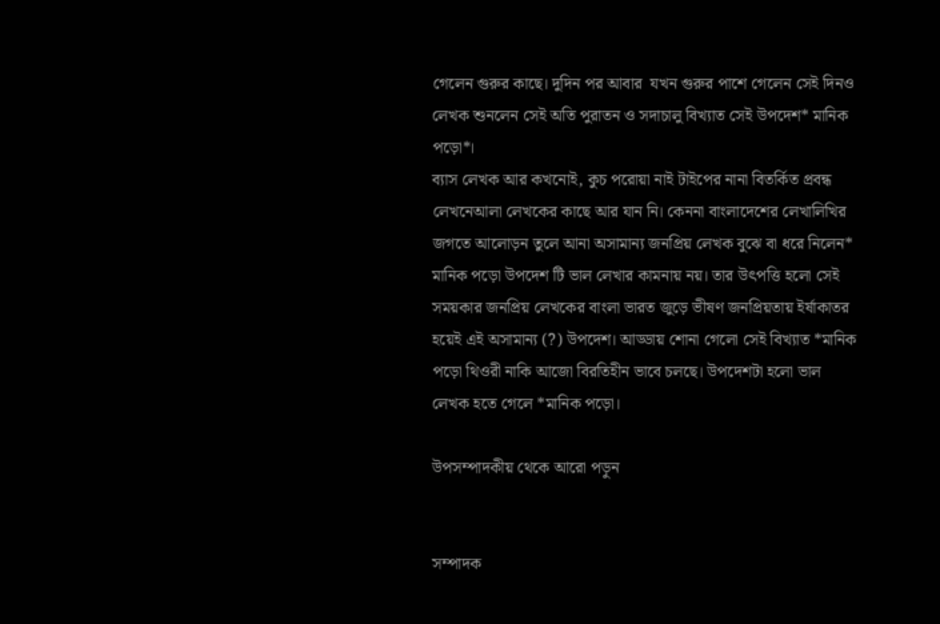গেলেন গুরুর কাছে। দুদিন পর আবার  যখন গুরুর পাশে গেলেন সেই দিনও লেখক শুনলেন সেই অতি পুরাতন ও সদাচালু বিখ্যাত সেই উপদেশ* মানিক পড়ো*।
ব্যাস লেখক আর কখনোই, কুচ পরোয়া নাই টাইপের নানা বিতর্কিত প্রবন্ধ লেখনেআলা লেখকের কাছে আর যান নি। কেননা বাংলাদেশের লেখালিখির জগতে আলোড়ন তুলে আনা অসামান্য জনপ্রিয় লেখক বুঝে বা ধরে নিলেন* মানিক পড়ো উপদেশ টি ভাল লেখার কামনায় নয়। তার উৎপত্তি হলো সেই সময়কার জনপ্রিয় লেখকের বাংলা ভারত জুড়ে ভীষণ জনপ্রিয়তায় ইর্ষাকাতর হয়েই এই অসামান্য (?) উপদেশ। আড্ডায় শোনা গেলো সেই বিখ্যাত *মানিক পড়ো থিওরী নাকি আজো বিরতিহীন ভাবে চলছে। উপদেশটা হলো ভাল লেখক হতে গেলে *মানিক পড়ো।

উপসম্পাদকীয় থেকে আরো পড়ুন


সম্পাদক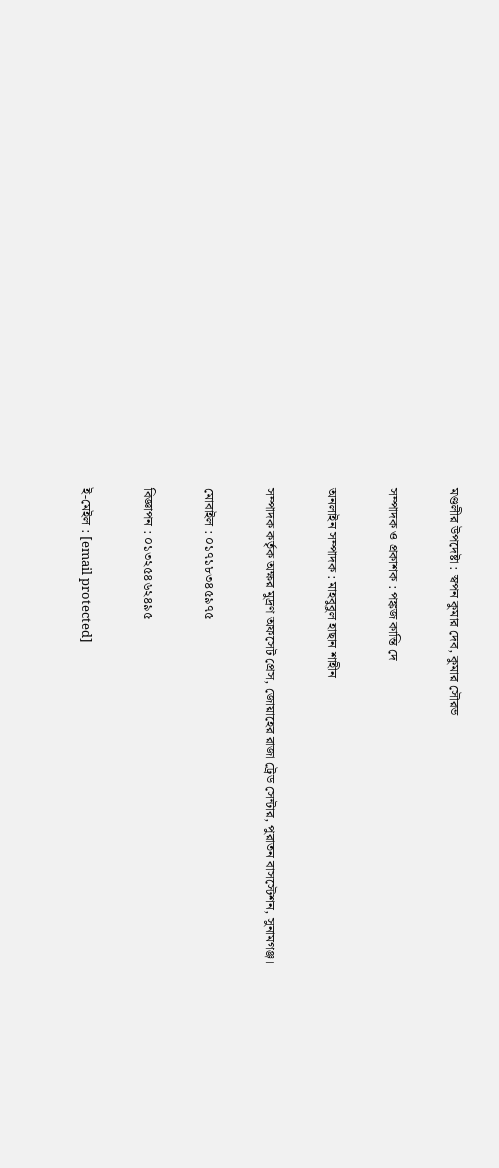মণ্ডলীর উপদেষ্টা : স্বপন কুমার দেব, কুমার সৌরভ

সম্পাদক ও প্রকাশক : পঙ্কজ কান্তি দে

অনলাইন সম্পাদক : মাহবুবুল হাছান শাহীন

সম্পাদক কর্তৃক অক্ষর মুদ্রণ অফসেট প্রেস, জোয়াহের রাজা ট্রেড সেন্টার, পুরাতন বাসস্টেশন, সুনামগঞ্জ।

মোবাইল : ০১৭১৮৩৪৫৯৭৫

বিজ্ঞাপন : ০১৩২৫৪৬২৪৯৫

ই-মেইল : [email protected]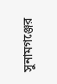সুনামগঞ্জের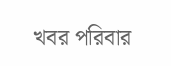খবর পরিবার